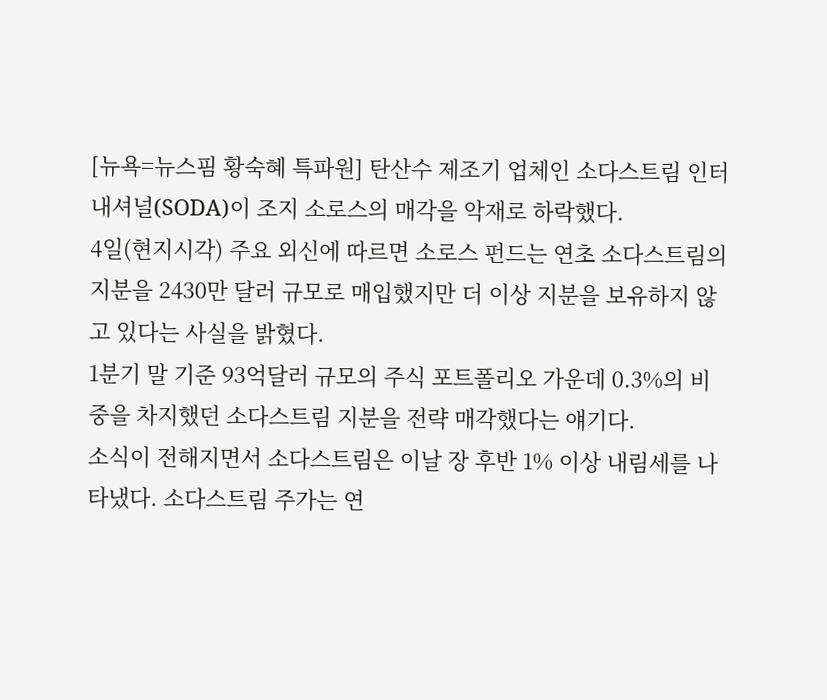[뉴욕=뉴스핌 황숙혜 특파원] 탄산수 제조기 업체인 소다스트림 인터내셔널(SODA)이 조지 소로스의 매각을 악재로 하락했다.
4일(현지시각) 주요 외신에 따르면 소로스 펀드는 연초 소다스트림의 지분을 2430만 달러 규모로 매입했지만 더 이상 지분을 보유하지 않고 있다는 사실을 밝혔다.
1분기 말 기준 93억달러 규모의 주식 포트폴리오 가운데 0.3%의 비중을 차지했던 소다스트림 지분을 전략 매각했다는 얘기다.
소식이 전해지면서 소다스트림은 이날 장 후반 1% 이상 내림세를 나타냈다. 소다스트림 주가는 연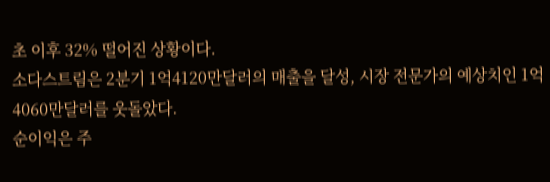초 이후 32% 떨어진 상황이다.
소다스트림은 2분기 1억4120만달러의 매출을 달성, 시장 전문가의 예상치인 1억4060만달러를 웃돌았다.
순이익은 주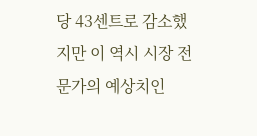당 43센트로 감소했지만 이 역시 시장 전문가의 예상치인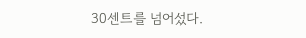30센트를 넘어섰다.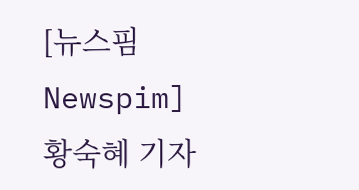[뉴스핌 Newspim] 황숙혜 기자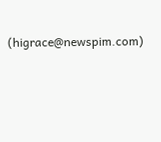(higrace@newspim.com)